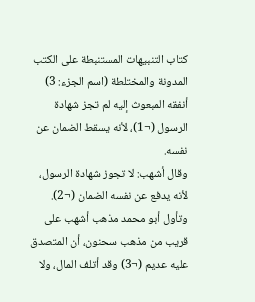كتاب التنبيهات المستنبطة على الكتب المدونة والمختلطة (اسم الجزء: 3)
أنفقه المبعوث إليه لم تجز شهادة الرسول (¬1)، لأنه يسقط الضمان عن نفسه.
وقال أشهب: لا تجوز شهادة الرسول، لأنه يدفع عن نفسه الضمان (¬2).
وتأول أبو محمد مذهب أشهب على قريب من مذهب سحنون، أن المتصدق عليه عديم (¬3) وقد أتلف المال، ولا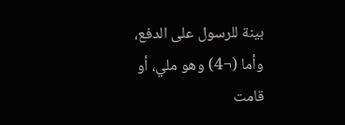بينة للرسول على الدفع، وأما (¬4) وهو ملي، أو قامت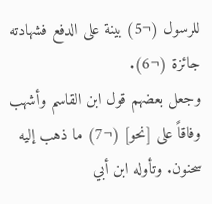للرسول (¬5) بينة على الدفع فشهادته جائزة (¬6).
وجعل بعضهم قول ابن القاسم وأشهب وفاقاً على [نحو] (¬7) ما ذهب إليه سحنون. وتأوله ابن أبي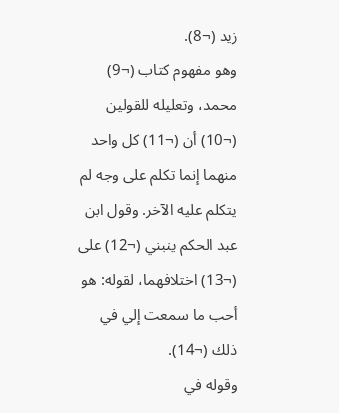زيد (¬8).
وهو مفهوم كتاب (¬9) محمد، وتعليله للقولين (¬10) أن (¬11) كل واحد منهما إنما تكلم على وجه لم يتكلم عليه الآخر. وقول ابن عبد الحكم ينبني (¬12) على (¬13) اختلافهما، لقوله: هو أحب ما سمعت إلي في ذلك (¬14).
وقوله في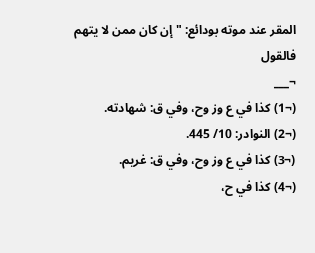المقر عند موته بودائع: "إن كان ممن لا يتهم فالقول
¬___
(¬1) كذا في ع وز وح، وفي ق: شهادته.
(¬2) النوادر: 10/ 445.
(¬3) كذا في ع وز وح، وفي ق: غريم.
(¬4) كذا في ح،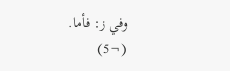وفي ز: فأما.
(¬5)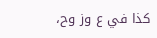كذا في ع وز وح،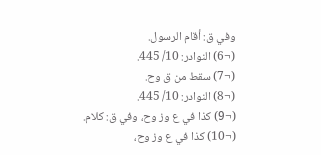وفي ق: أقام الرسول.
(¬6) النوادر: 10/ 445.
(¬7) سقط من ق وح.
(¬8) النوادر: 10/ 445.
(¬9) كذا في ع وز وح، وفي ق: كلام.
(¬10) كذا في ع وز وح،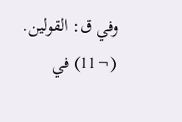وفي ق: القولين.
(¬11) في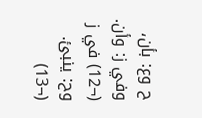ح وع: بأن، وفي ز: وأن.
(¬12) في ز وح: ينبئ.
(¬13)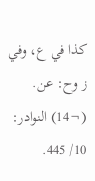كذا في ع، وفي ز وح: عن.
(¬14) النوادر: 10/ 445.